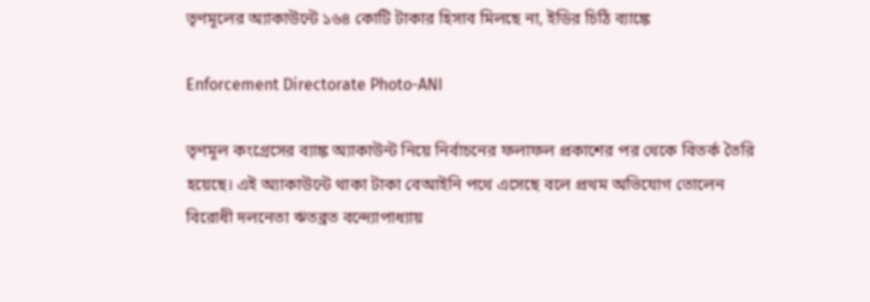তৃণমূলের অ্যাকাউন্টে ১৬৪ কোটি টাকার হিসাব মিলছে না, ইডির চিঠি ব্যাঙ্কে

Enforcement Directorate Photo-ANI

তৃণমূল কংগ্রেসের ব্যাঙ্ক অ্যাকাউন্ট নিয়ে নির্বাচনের ফলাফল প্রকাশের পর থেকে বিতর্ক তৈরি হয়েছে। এই অ্যাকাউন্টে থাকা টাকা বেআইনি পথে এসেছে বলে প্রথম অভিযোগ তোলেন বিরোধী দলনেতা ঋতব্রত বন্দ্যোপাধ্যায়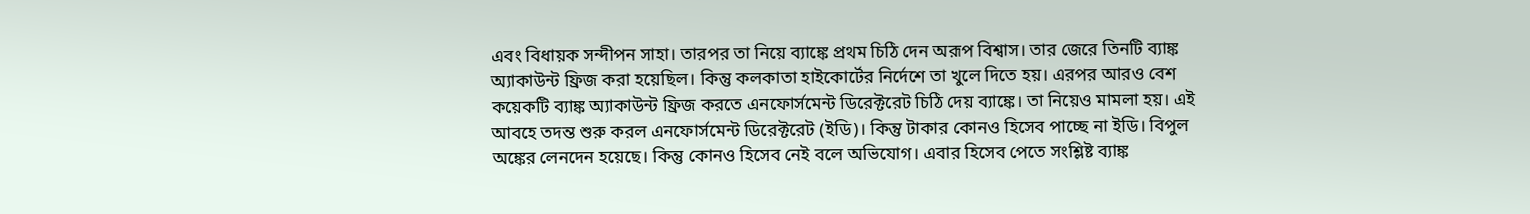এবং বিধায়ক সন্দীপন সাহা। তারপর তা নিয়ে ব্যাঙ্কে প্রথম চিঠি দেন অরূপ বিশ্বাস। তার জেরে তিনটি ব্যাঙ্ক অ্যাকাউন্ট ফ্রিজ করা হয়েছিল। কিন্তু কলকাতা হাইকোর্টের নির্দেশে তা খুলে দিতে হয়। এরপর আরও বেশ কয়েকটি ব্যাঙ্ক অ্যাকাউন্ট ফ্রিজ করতে এনফোর্সমেন্ট ডিরেক্টরেট চিঠি দেয় ব্যাঙ্কে। তা নিয়েও মামলা হয়। এই আবহে তদন্ত শুরু করল এনফোর্সমেন্ট ডিরেক্টরেট (ইডি)। কিন্তু টাকার কোনও হিসেব পাচ্ছে না ইডি। বিপুল অঙ্কের লেনদেন হয়েছে। কিন্তু কোনও হিসেব নেই বলে অভিযোগ। এবার হিসেব পেতে সংশ্লিষ্ট ব্যাঙ্ক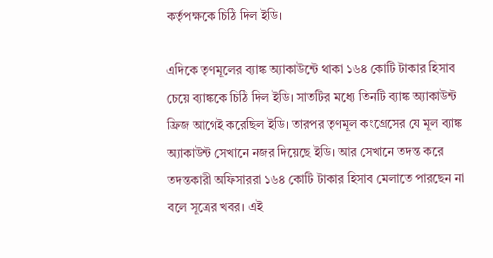কর্তৃপক্ষকে চিঠি দিল ইডি।

এদিকে তৃণমূলের ব্যাঙ্ক অ্যাকাউন্টে থাকা ১৬৪ কোটি টাকার হিসাব চেয়ে ব্যাঙ্ককে চিঠি দিল ইডি। সাতটির মধ্যে তিনটি ব্যাঙ্ক অ্যাকাউন্ট ফ্রিজ আগেই করেছিল ইডি। তারপর তৃণমূল কংগ্রেসের যে মূল ব্যাঙ্ক অ্যাকাউন্ট সেখানে নজর দিয়েছে ইডি। আর সেখানে তদন্ত করে তদন্তকারী অফিসাররা ১৬৪ কোটি টাকার হিসাব মেলাতে পারছেন না বলে সূত্রের খবর। এই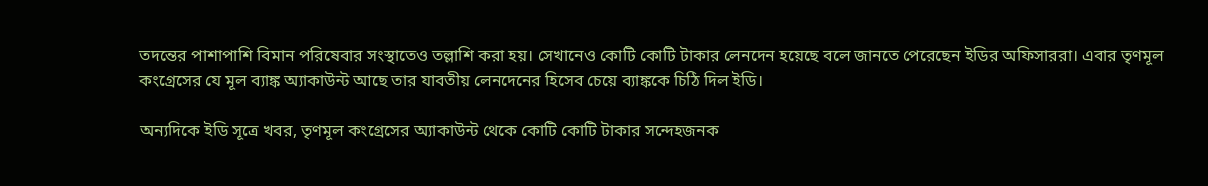তদন্তের পাশাপাশি বিমান পরিষেবার সংস্থাতেও তল্লাশি করা হয়। সেখানেও কোটি কোটি টাকার লেনদেন হয়েছে বলে জানতে পেরেছেন ইডির অফিসাররা। এবার তৃণমূল কংগ্রেসের যে মূল ব্যাঙ্ক অ্যাকাউন্ট আছে তার যাবতীয় লেনদেনের হিসেব চেয়ে ব্যাঙ্ককে চিঠি দিল ইডি।

অন্যদিকে ইডি সূত্রে খবর, তৃণমূল কংগ্রেসের অ্যাকাউন্ট থেকে কোটি কোটি টাকার সন্দেহজনক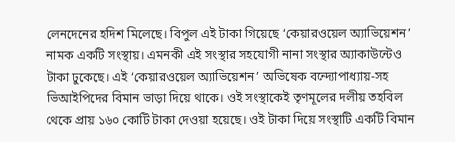লেনদেনের হদিশ মিলেছে। বিপুল এই টাকা গিয়েছে ‘কেয়ারওয়েল অ্যাভিয়েশন’ নামক একটি সংস্থায়। এমনকী এই সংস্থার সহযোগী নানা সংস্থার অ্যাকাউন্টেও টাকা ঢুকেছে। এই ‘কেয়ারওয়েল অ্যাভিয়েশন’ অভিষেক বন্দ্যোপাধ্যায়-সহ ভিআইপিদের বিমান ভাড়া দিয়ে থাকে। ওই সংস্থাকেই তৃণমূলের দলীয় তহবিল থেকে প্রায় ১৬০ কোটি টাকা দেওয়া হয়েছে। ওই টাকা দিয়ে সংস্থাটি একটি বিমান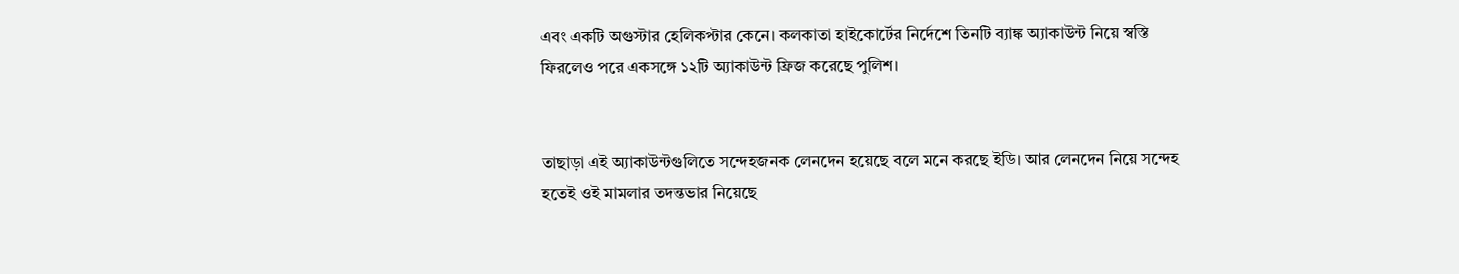এবং একটি অগুস্টার হেলিকপ্টার কেনে। কলকাতা হাইকোর্টের নির্দেশে তিনটি ব্যাঙ্ক অ্যাকাউন্ট নিয়ে স্বস্তি ফিরলেও পরে একসঙ্গে ১২টি অ্যাকাউন্ট ফ্রিজ করেছে পুলিশ।


তাছাড়া এই অ্যাকাউন্টগুলিতে সন্দেহজনক লেনদেন হয়েছে বলে মনে করছে ইডি। আর লেনদেন নিয়ে সন্দেহ হতেই ওই মামলার তদন্তভার নিয়েছে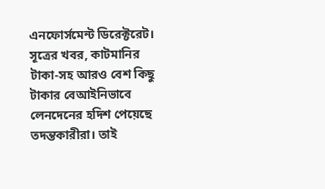এনফোর্সমেন্ট ডিরেক্টরেট। সূত্রের খবর, কাটমানির টাকা-সহ আরও বেশ কিছু টাকার বেআইনিভাবে লেনদেনের হদিশ পেয়েছে তদন্তকারীরা। তাই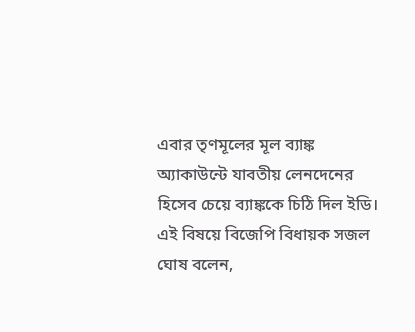এবার তৃণমূলের মূল ব্যাঙ্ক অ্যাকাউন্টে যাবতীয় লেনদেনের হিসেব চেয়ে ব্যাঙ্ককে চিঠি দিল ইডি। এই বিষয়ে বিজেপি বিধায়ক সজল ঘোষ বলেন,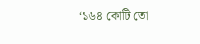‘১৬৪ কোটি তো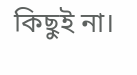কিছুই না।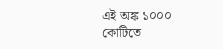এই অঙ্ক ১০০০ কোটিতে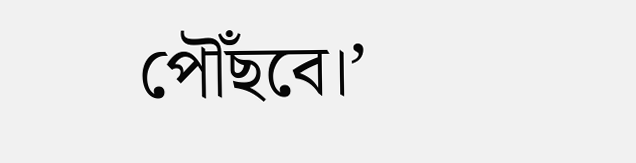পৌঁছবে।’